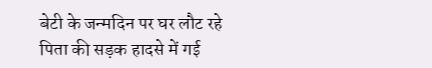बेटी के जन्मदिन पर घर लौट रहे पिता की सड़क हादसे में गई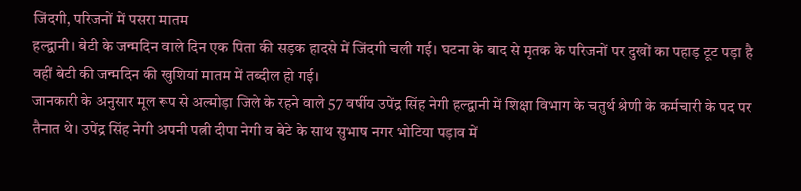जिंदगी, परिजनों में पसरा मातम
हल्द्वानी। बेटी के जन्मदिन वाले दिन एक पिता की सड़क हादसे में जिंदगी चली गई। घटना के बाद से मृतक के परिजनों पर दुखों का पहाड़ टूट पड़ा है वहीं बेटी की जन्मदिन की खुशियां मातम में तब्दील हो गई।
जानकारी के अनुसार मूल रूप से अल्मोड़ा जिले के रहने वाले 57 वर्षीय उपेंद्र सिंह नेगी हल्द्वानी में शिक्षा विभाग के चतुर्थ श्रेणी के कर्मचारी के पद पर तैनात थे। उपेंद्र सिंह नेगी अपनी पत्नी दीपा नेगी व बेटे के साथ सुभाष नगर भोटिया पड़ाव में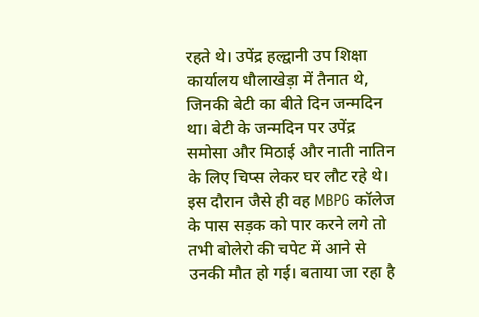रहते थे। उपेंद्र हल्द्वानी उप शिक्षा कार्यालय धौलाखेड़ा में तैनात थे, जिनकी बेटी का बीते दिन जन्मदिन था। बेटी के जन्मदिन पर उपेंद्र समोसा और मिठाई और नाती नातिन के लिए चिप्स लेकर घर लौट रहे थे। इस दौरान जैसे ही वह MBPG कॉलेज के पास सड़क को पार करने लगे तो तभी बोलेरो की चपेट में आने से उनकी मौत हो गई। बताया जा रहा है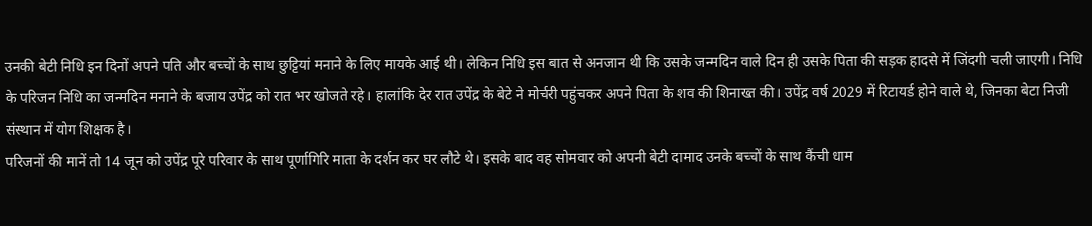उनकी बेटी निधि इन दिनों अपने पति और बच्चों के साथ छुट्टियां मनाने के लिए मायके आई थी। लेकिन निधि इस बात से अनजान थी कि उसके जन्मदिन वाले दिन ही उसके पिता की सड़क हादसे में जिंदगी चली जाएगी। निधि के परिजन निधि का जन्मदिन मनाने के बजाय उपेंद्र को रात भर खोजते रहे। हालांकि देर रात उपेंद्र के बेटे ने मोर्चरी पहुंचकर अपने पिता के शव की शिनाख्त की। उपेंद्र वर्ष 2029 में रिटायर्ड होने वाले थे, जिनका बेटा निजी संस्थान में योग शिक्षक है।
परिजनों की मानें तो 14 जून को उपेंद्र पूरे परिवार के साथ पूर्णागिरि माता के दर्शन कर घर लौटे थे। इसके बाद वह सोमवार को अपनी बेटी दामाद उनके बच्चों के साथ कैंची धाम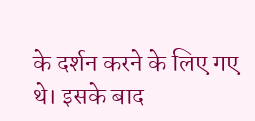के दर्शन करने के लिए गए थे। इसके बाद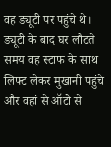वह ड्यूटी पर पहुंचे थे। ड्यूटी के बाद घर लौटते समय वह स्टाफ के साथ लिफ्ट लेकर मुखानी पहुंचे और वहां से ऑटो से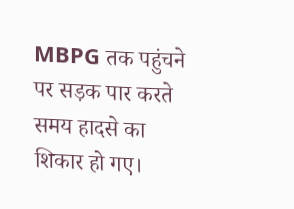MBPG तक पहुंचने पर सड़क पार करते समय हादसे का शिकार हो गए।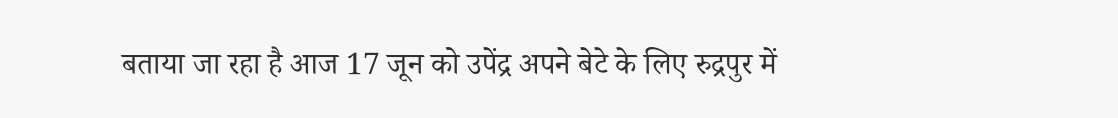बताया जा रहा है आज 17 जून को उपेंद्र अपने बेटे के लिए रुद्रपुर में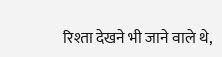रिश्ता देखने भी जाने वाले थे,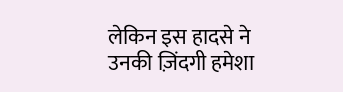लेकिन इस हादसे ने उनकी ज़िंदगी हमेशा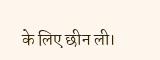के लिए छीन ली।